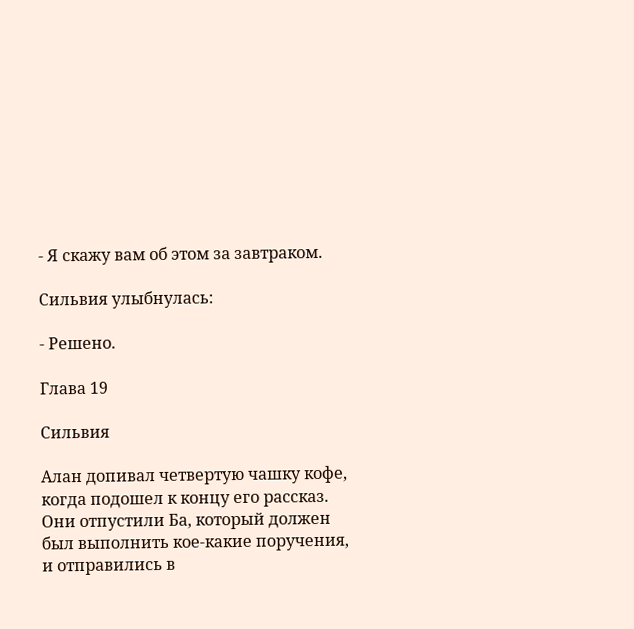- Я скажу вам об этом за завтраком.

Сильвия улыбнулась:

- Решено.

Глава 19

Сильвия

Алан допивал четвертую чашку кофе, когда подошел к концу его рассказ. Они отпустили Ба, который должен был выполнить кое-какие поручения, и отправились в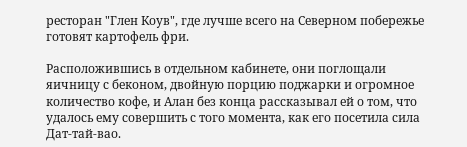ресторан "Глен Коув", где лучше всего на Северном побережье готовят картофель фри.

Расположившись в отдельном кабинете, они поглощали яичницу с беконом, двойную порцию поджарки и огромное количество кофе, и Алан без конца рассказывал ей о том, что удалось ему совершить с того момента, как его посетила сила Дат-тай-вао.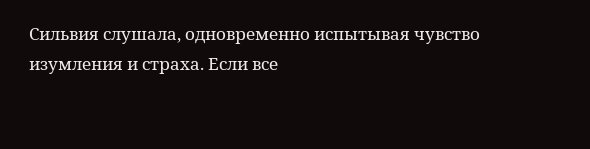Сильвия слушала, одновременно испытывая чувство изумления и страха. Если все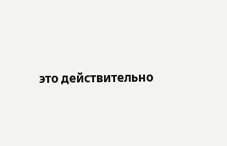это действительно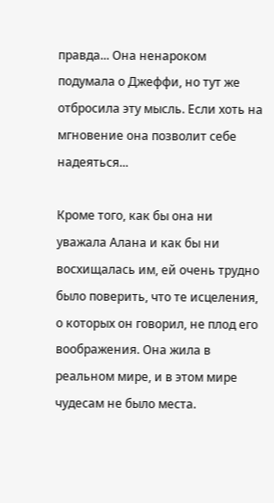правда... Она ненароком подумала о Джеффи, но тут же отбросила эту мысль. Если хоть на мгновение она позволит себе надеяться...

Кроме того, как бы она ни уважала Алана и как бы ни восхищалась им, ей очень трудно было поверить, что те исцеления, о которых он говорил, не плод его воображения. Она жила в реальном мире, и в этом мире чудесам не было места.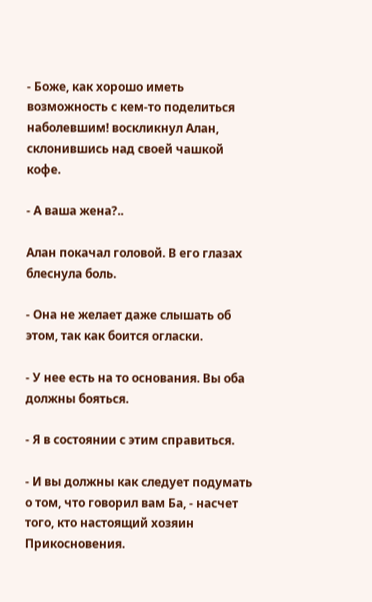- Боже, как хорошо иметь возможность с кем-то поделиться наболевшим! воскликнул Алан, склонившись над своей чашкой кофе.

- А ваша жена?..

Алан покачал головой. В его глазах блеснула боль.

- Она не желает даже слышать об этом, так как боится огласки.

- У нее есть на то основания. Вы оба должны бояться.

- Я в состоянии с этим справиться.

- И вы должны как следует подумать о том, что говорил вам Ба, - насчет того, кто настоящий хозяин Прикосновения.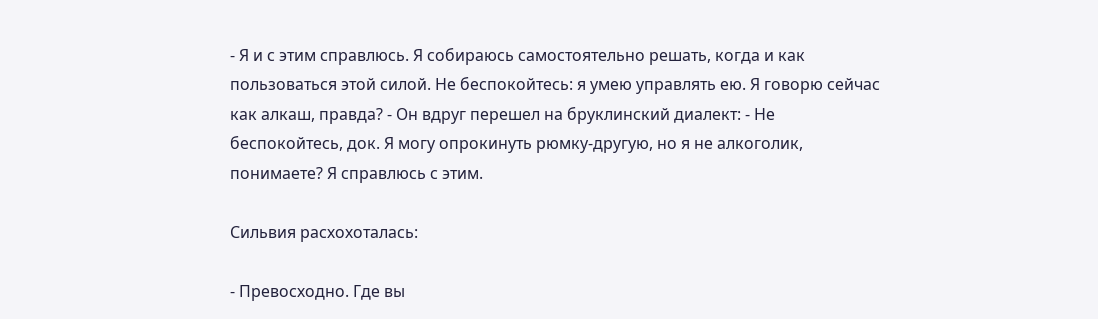- Я и с этим справлюсь. Я собираюсь самостоятельно решать, когда и как пользоваться этой силой. Не беспокойтесь: я умею управлять ею. Я говорю сейчас как алкаш, правда? - Он вдруг перешел на бруклинский диалект: - Не беспокойтесь, док. Я могу опрокинуть рюмку-другую, но я не алкоголик, понимаете? Я справлюсь с этим.

Сильвия расхохоталась:

- Превосходно. Где вы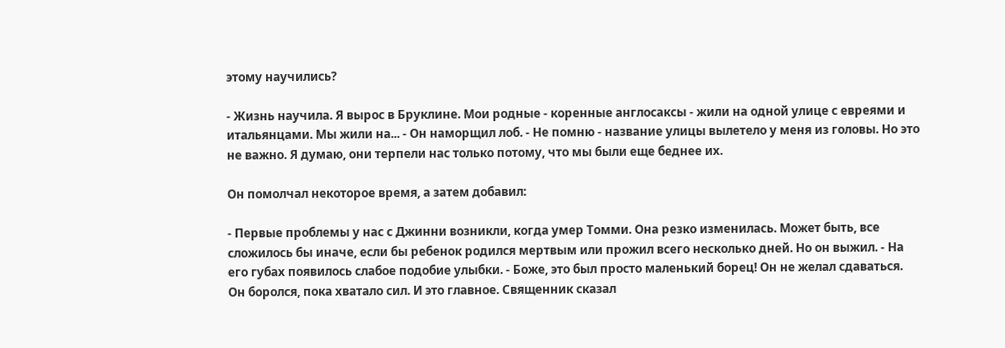этому научились?

- Жизнь научила. Я вырос в Бруклине. Мои родные - коренные англосаксы - жили на одной улице с евреями и итальянцами. Мы жили на... - Он наморщил лоб. - Не помню - название улицы вылетело у меня из головы. Но это не важно. Я думаю, они терпели нас только потому, что мы были еще беднее их.

Он помолчал некоторое время, а затем добавил:

- Первые проблемы у нас с Джинни возникли, когда умер Томми. Она резко изменилась. Может быть, все сложилось бы иначе, если бы ребенок родился мертвым или прожил всего несколько дней. Но он выжил. - На его губах появилось слабое подобие улыбки. - Боже, это был просто маленький борец! Он не желал сдаваться. Он боролся, пока хватало сил. И это главное. Священник сказал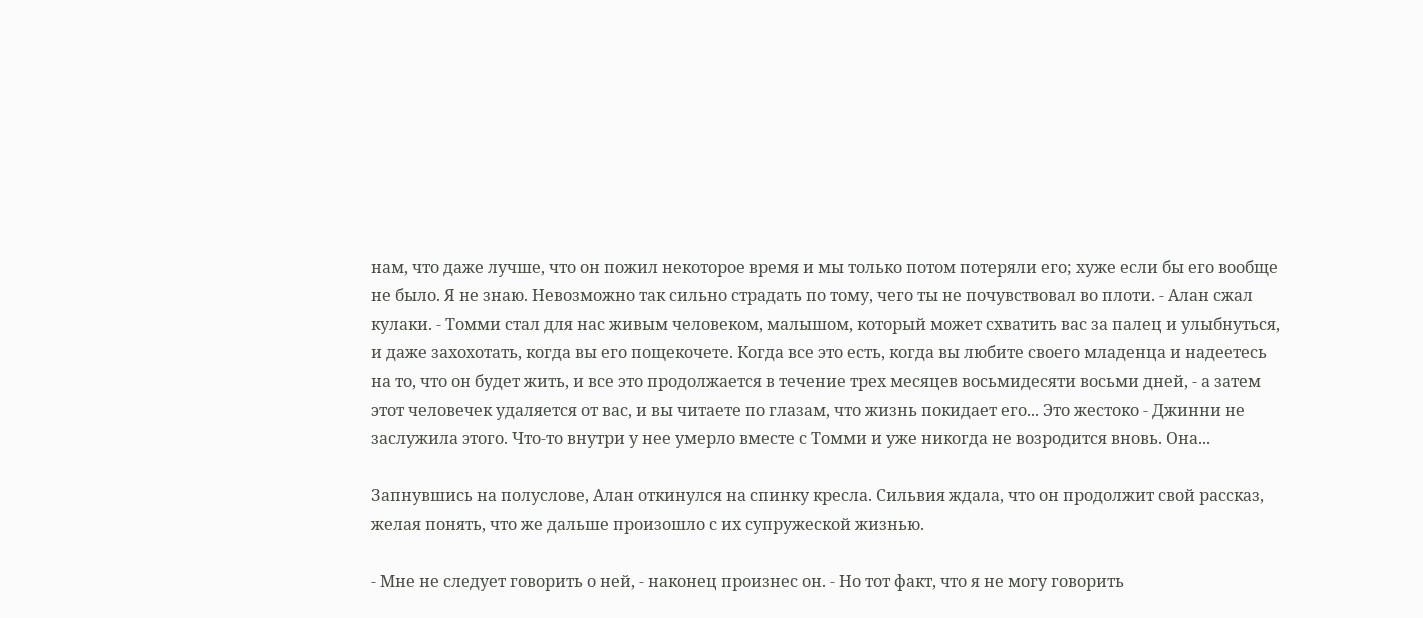нам, что даже лучше, что он пожил некоторое время и мы только потом потеряли его; хуже если бы его вообще не было. Я не знаю. Невозможно так сильно страдать по тому, чего ты не почувствовал во плоти. - Алан сжал кулаки. - Томми стал для нас живым человеком, малышом, который может схватить вас за палец и улыбнуться, и даже захохотать, когда вы его пощекочете. Когда все это есть, когда вы любите своего младенца и надеетесь на то, что он будет жить, и все это продолжается в течение трех месяцев восьмидесяти восьми дней, - а затем этот человечек удаляется от вас, и вы читаете по глазам, что жизнь покидает его... Это жестоко - Джинни не заслужила этого. Что-то внутри у нее умерло вместе с Томми и уже никогда не возродится вновь. Она...

Запнувшись на полуслове, Алан откинулся на спинку кресла. Сильвия ждала, что он продолжит свой рассказ, желая понять, что же дальше произошло с их супружеской жизнью.

- Мне не следует говорить о ней, - наконец произнес он. - Но тот факт, что я не могу говорить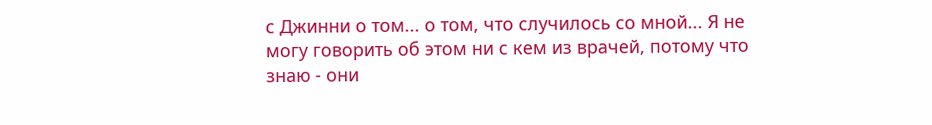с Джинни о том... о том, что случилось со мной... Я не могу говорить об этом ни с кем из врачей, потому что знаю - они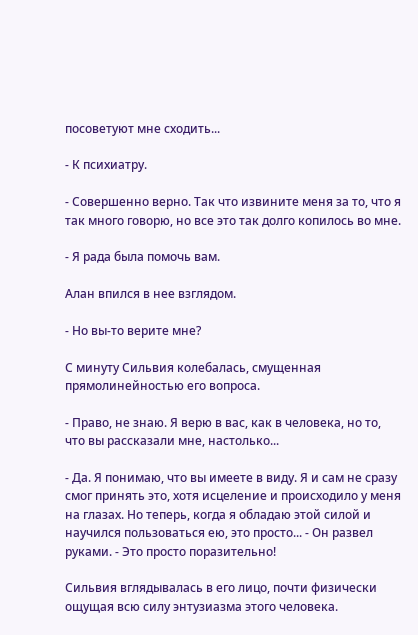посоветуют мне сходить...

- К психиатру.

- Совершенно верно. Так что извините меня за то, что я так много говорю, но все это так долго копилось во мне.

- Я рада была помочь вам.

Алан впился в нее взглядом.

- Но вы-то верите мне?

С минуту Сильвия колебалась, смущенная прямолинейностью его вопроса.

- Право, не знаю. Я верю в вас, как в человека, но то, что вы рассказали мне, настолько...

- Да. Я понимаю, что вы имеете в виду. Я и сам не сразу смог принять это, хотя исцеление и происходило у меня на глазах. Но теперь, когда я обладаю этой силой и научился пользоваться ею, это просто... - Он развел руками. - Это просто поразительно!

Сильвия вглядывалась в его лицо, почти физически ощущая всю силу энтузиазма этого человека.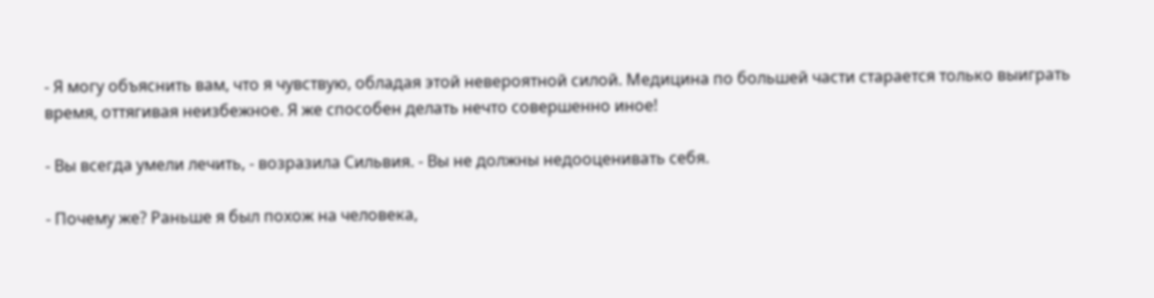- Я могу объяснить вам, что я чувствую, обладая этой невероятной силой. Медицина по большей части старается только выиграть время, оттягивая неизбежное. Я же способен делать нечто совершенно иное!

- Вы всегда умели лечить, - возразила Сильвия. - Вы не должны недооценивать себя.

- Почему же? Раньше я был похож на человека,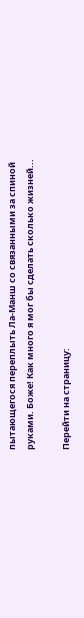пытающегося переплыть Ла-Манш со связанными за спиной руками. Боже! Как много я мог бы сделать сколько жизней...

Перейти на страницу: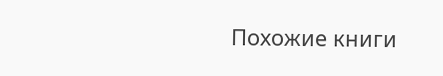Похожие книги